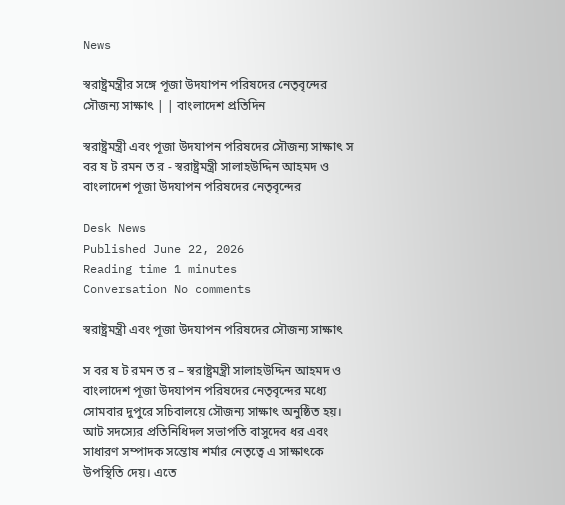News

স্বরাষ্ট্রমন্ত্রীর সঙ্গে পূজা উদযাপন পরিষদের নেতৃবৃন্দের সৌজন্য সাক্ষাৎ | | বাংলাদেশ প্রতিদিন

স্বরাষ্ট্রমন্ত্রী এবং পূজা উদযাপন পরিষদের সৌজন্য সাক্ষাৎ স বর ষ ট রমন ত র - স্বরাষ্ট্রমন্ত্রী সালাহউদ্দিন আহমদ ও বাংলাদেশ পূজা উদযাপন পরিষদের নেতৃবৃন্দের

Desk News
Published June 22, 2026
Reading time 1 minutes
Conversation No comments

স্বরাষ্ট্রমন্ত্রী এবং পূজা উদযাপন পরিষদের সৌজন্য সাক্ষাৎ

স বর ষ ট রমন ত র – স্বরাষ্ট্রমন্ত্রী সালাহউদ্দিন আহমদ ও বাংলাদেশ পূজা উদযাপন পরিষদের নেতৃবৃন্দের মধ্যে সোমবার দুপুরে সচিবালয়ে সৌজন্য সাক্ষাৎ অনুষ্ঠিত হয়। আট সদস্যের প্রতিনিধিদল সভাপতি বাসুদেব ধর এবং সাধারণ সম্পাদক সন্তোষ শর্মার নেতৃত্বে এ সাক্ষাৎকে উপস্থিতি দেয়। এতে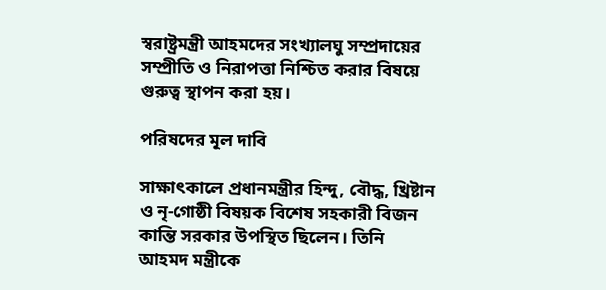স্বরাষ্ট্রমন্ত্রী আহমদের সংখ্যালঘু সম্প্রদায়ের সম্প্রীতি ও নিরাপত্তা নিশ্চিত করার বিষয়ে গুরুত্ব স্থাপন করা হয়।

পরিষদের মূল দাবি

সাক্ষাৎকালে প্রধানমন্ত্রীর হিন্দু, বৌদ্ধ, খ্রিষ্টান ও নৃ-গোষ্ঠী বিষয়ক বিশেষ সহকারী বিজন কান্তি সরকার উপস্থিত ছিলেন। তিনি আহমদ মন্ত্রীকে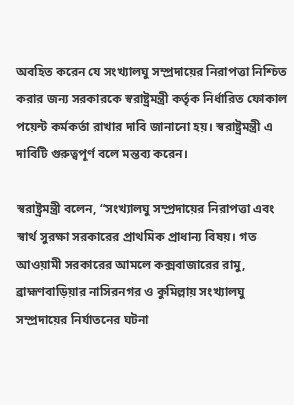অবহিত করেন যে সংখ্যালঘু সম্প্রদায়ের নিরাপত্তা নিশ্চিত করার জন্য সরকারকে স্বরাষ্ট্রমন্ত্রী কর্তৃক নির্ধারিত ফোকাল পয়েন্ট কর্মকর্তা রাখার দাবি জানানো হয়। স্বরাষ্ট্রমন্ত্রী এ দাবিটি গুরুত্বপূর্ণ বলে মন্তব্য করেন।

স্বরাষ্ট্রমন্ত্রী বলেন, “সংখ্যালঘু সম্প্রদায়ের নিরাপত্তা এবং স্বার্থ সুরক্ষা সরকারের প্রাথমিক প্রাধান্য বিষয়। গত আওয়ামী সরকারের আমলে কক্সবাজারের রামু, ব্রাহ্মণবাড়িয়ার নাসিরনগর ও কুমিল্লায় সংখ্যালঘু সম্প্রদায়ের নির্যাতনের ঘটনা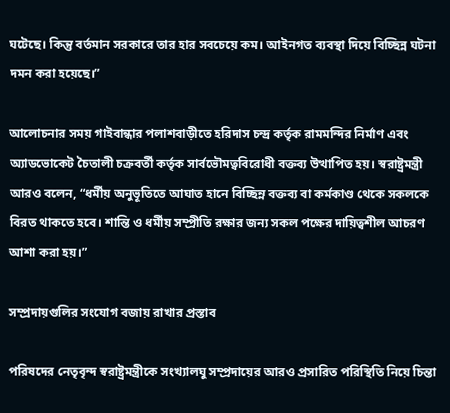ঘটেছে। কিন্তু বর্তমান সরকারে তার হার সবচেয়ে কম। আইনগত ব্যবস্থা দিয়ে বিচ্ছিন্ন ঘটনা দমন করা হয়েছে।”

আলোচনার সময় গাইবান্ধার পলাশবাড়ীতে হরিদাস চন্দ্র কর্তৃক রামমন্দির নির্মাণ এবং অ্যাডভোকেট চৈতালী চক্রবর্তী কর্তৃক সার্বভৌমত্ববিরোধী বক্তব্য উত্থাপিত হয়। স্বরাষ্ট্রমন্ত্রী আরও বলেন, “ধর্মীয় অনুভূতিতে আঘাত হানে বিচ্ছিন্ন বক্তব্য বা কর্মকাণ্ড থেকে সকলকে বিরত থাকতে হবে। শান্তি ও ধর্মীয় সম্প্রীতি রক্ষার জন্য সকল পক্ষের দায়িত্বশীল আচরণ আশা করা হয়।”

সম্প্রদায়গুলির সংযোগ বজায় রাখার প্রস্তাব

পরিষদের নেতৃবৃন্দ স্বরাষ্ট্রমন্ত্রীকে সংখ্যালঘু সম্প্রদায়ের আরও প্রসারিত পরিস্থিতি নিয়ে চিন্তা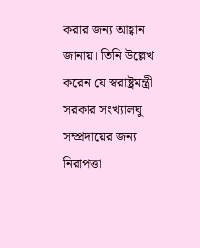করার জন্য আহ্বান জানায়। তিনি উল্লেখ করেন যে স্বরাষ্ট্রমন্ত্রী সরকার সংখ্যালঘু সম্প্রদায়ের জন্য নিরাপত্তা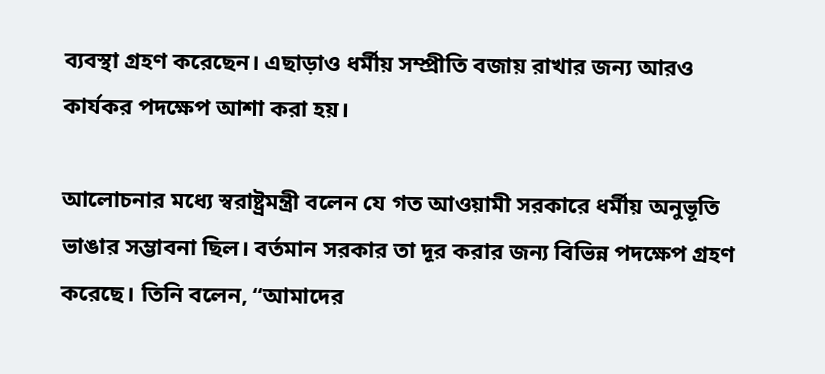ব্যবস্থা গ্রহণ করেছেন। এছাড়াও ধর্মীয় সম্প্রীতি বজায় রাখার জন্য আরও কার্যকর পদক্ষেপ আশা করা হয়।

আলোচনার মধ্যে স্বরাষ্ট্রমন্ত্রী বলেন যে গত আওয়ামী সরকারে ধর্মীয় অনুভূতি ভাঙার সম্ভাবনা ছিল। বর্তমান সরকার তা দূর করার জন্য বিভিন্ন পদক্ষেপ গ্রহণ করেছে। তিনি বলেন, “আমাদের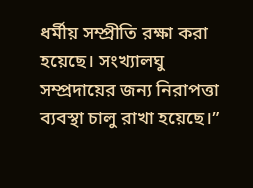ধর্মীয় সম্প্রীতি রক্ষা করা হয়েছে। সংখ্যালঘু সম্প্রদায়ের জন্য নিরাপত্তা ব্যবস্থা চালু রাখা হয়েছে।”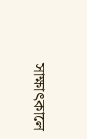সাক্ষাৎকালে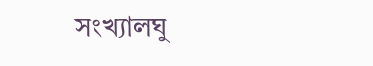সংখ্যালঘু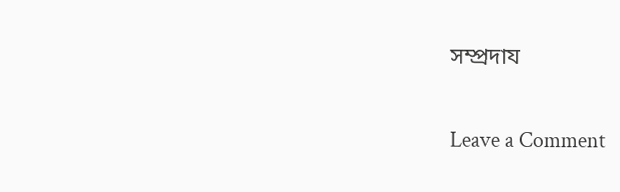সম্প্রদায

Leave a Comment